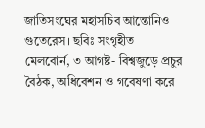জাতিসংঘের মহাসচিব আন্তোনিও গুতেরেস। ছবিঃ সংগৃহীত
মেলবোর্ন, ৩ আগষ্ট- বিশ্বজুড়ে প্রচুর বৈঠক, অধিবেশন ও গবেষণা করে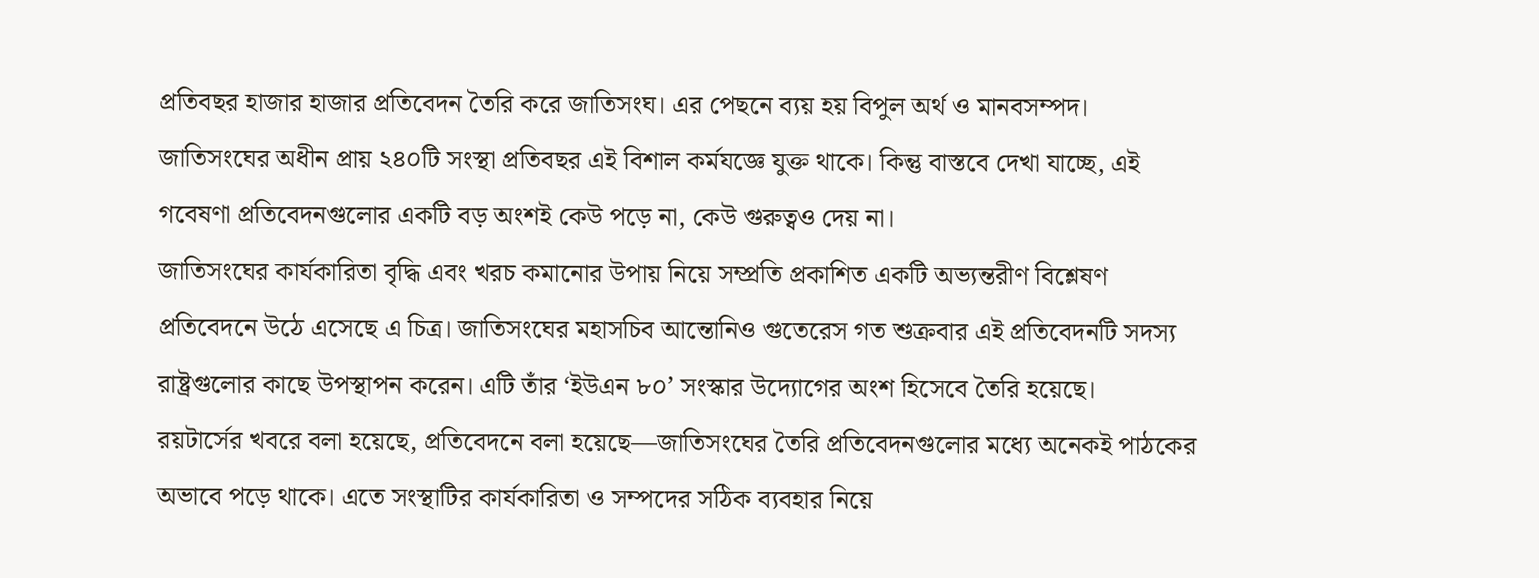প্রতিবছর হাজার হাজার প্রতিবেদন তৈরি করে জাতিসংঘ। এর পেছনে ব্যয় হয় বিপুল অর্থ ও মানবসম্পদ। জাতিসংঘের অধীন প্রায় ২৪০টি সংস্থা প্রতিবছর এই বিশাল কর্মযজ্ঞে যুক্ত থাকে। কিন্তু বাস্তবে দেখা যাচ্ছে, এই গবেষণা প্রতিবেদনগুলোর একটি বড় অংশই কেউ পড়ে না, কেউ গুরুত্বও দেয় না।
জাতিসংঘের কার্যকারিতা বৃদ্ধি এবং খরচ কমানোর উপায় নিয়ে সম্প্রতি প্রকাশিত একটি অভ্যন্তরীণ বিশ্লেষণ প্রতিবেদনে উঠে এসেছে এ চিত্র। জাতিসংঘের মহাসচিব আন্তোনিও গুতেরেস গত শুক্রবার এই প্রতিবেদনটি সদস্য রাষ্ট্রগুলোর কাছে উপস্থাপন করেন। এটি তাঁর ‘ইউএন ৮০’ সংস্কার উদ্যোগের অংশ হিসেবে তৈরি হয়েছে।
রয়টার্সের খবরে বলা হয়েছে, প্রতিবেদনে বলা হয়েছে—জাতিসংঘের তৈরি প্রতিবেদনগুলোর মধ্যে অনেকই পাঠকের অভাবে পড়ে থাকে। এতে সংস্থাটির কার্যকারিতা ও সম্পদের সঠিক ব্যবহার নিয়ে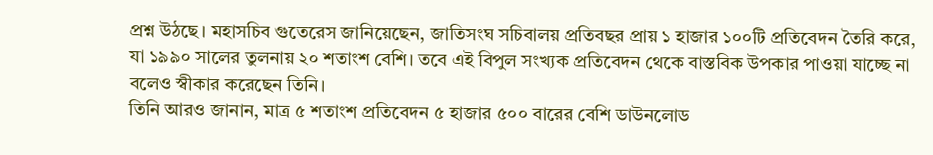প্রশ্ন উঠছে। মহাসচিব গুতেরেস জানিয়েছেন, জাতিসংঘ সচিবালয় প্রতিবছর প্রায় ১ হাজার ১০০টি প্রতিবেদন তৈরি করে, যা ১৯৯০ সালের তুলনায় ২০ শতাংশ বেশি। তবে এই বিপুল সংখ্যক প্রতিবেদন থেকে বাস্তবিক উপকার পাওয়া যাচ্ছে না বলেও স্বীকার করেছেন তিনি।
তিনি আরও জানান, মাত্র ৫ শতাংশ প্রতিবেদন ৫ হাজার ৫০০ বারের বেশি ডাউনলোড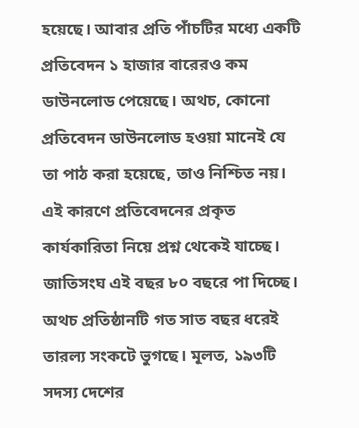হয়েছে। আবার প্রতি পাঁচটির মধ্যে একটি প্রতিবেদন ১ হাজার বারেরও কম ডাউনলোড পেয়েছে। অথচ, কোনো প্রতিবেদন ডাউনলোড হওয়া মানেই যে তা পাঠ করা হয়েছে, তাও নিশ্চিত নয়। এই কারণে প্রতিবেদনের প্রকৃত কার্যকারিতা নিয়ে প্রশ্ন থেকেই যাচ্ছে।
জাতিসংঘ এই বছর ৮০ বছরে পা দিচ্ছে। অথচ প্রতিষ্ঠানটি গত সাত বছর ধরেই তারল্য সংকটে ভুগছে। মূলত, ১৯৩টি সদস্য দেশের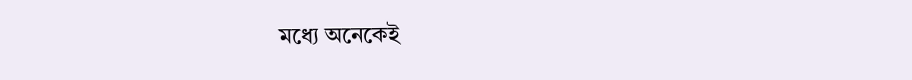মধ্যে অনেকেই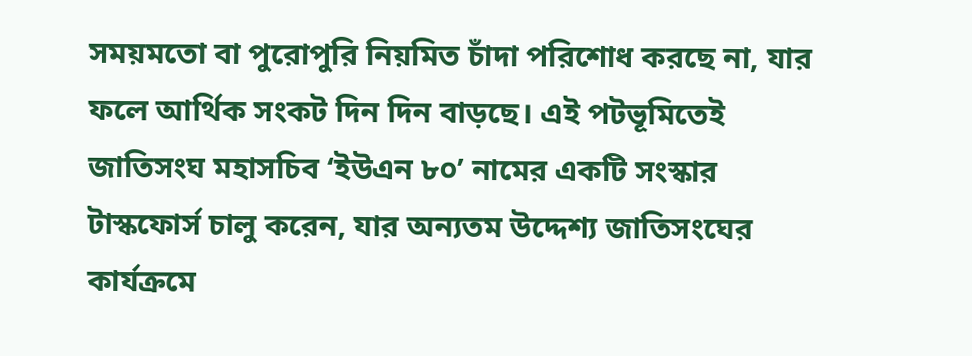সময়মতো বা পুরোপুরি নিয়মিত চাঁদা পরিশোধ করছে না, যার ফলে আর্থিক সংকট দিন দিন বাড়ছে। এই পটভূমিতেই জাতিসংঘ মহাসচিব ‘ইউএন ৮০’ নামের একটি সংস্কার টাস্কফোর্স চালু করেন, যার অন্যতম উদ্দেশ্য জাতিসংঘের কার্যক্রমে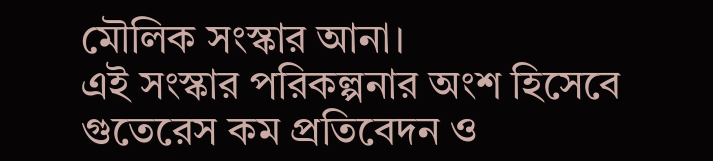মৌলিক সংস্কার আনা।
এই সংস্কার পরিকল্পনার অংশ হিসেবে গুতেরেস কম প্রতিবেদন ও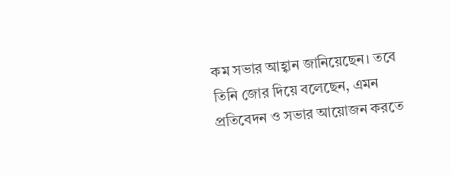কম সভার আহ্বান জানিয়েছেন। তবে তিনি জোর দিয়ে বলেছেন, এমন প্রতিবেদন ও সভার আয়োজন করতে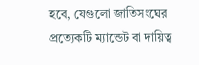হবে, যেগুলো জাতিসংঘের প্রত্যেকটি ম্যান্ডেট বা দায়িত্ব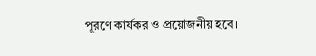পূরণে কার্যকর ও প্রয়োজনীয় হবে।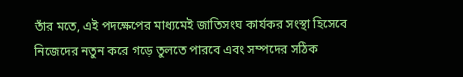তাঁর মতে, এই পদক্ষেপের মাধ্যমেই জাতিসংঘ কার্যকর সংস্থা হিসেবে নিজেদের নতুন করে গড়ে তুলতে পারবে এবং সম্পদের সঠিক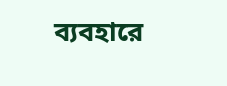ব্যবহারে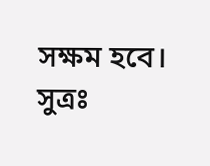সক্ষম হবে।
সুত্রঃ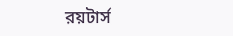রয়টার্স